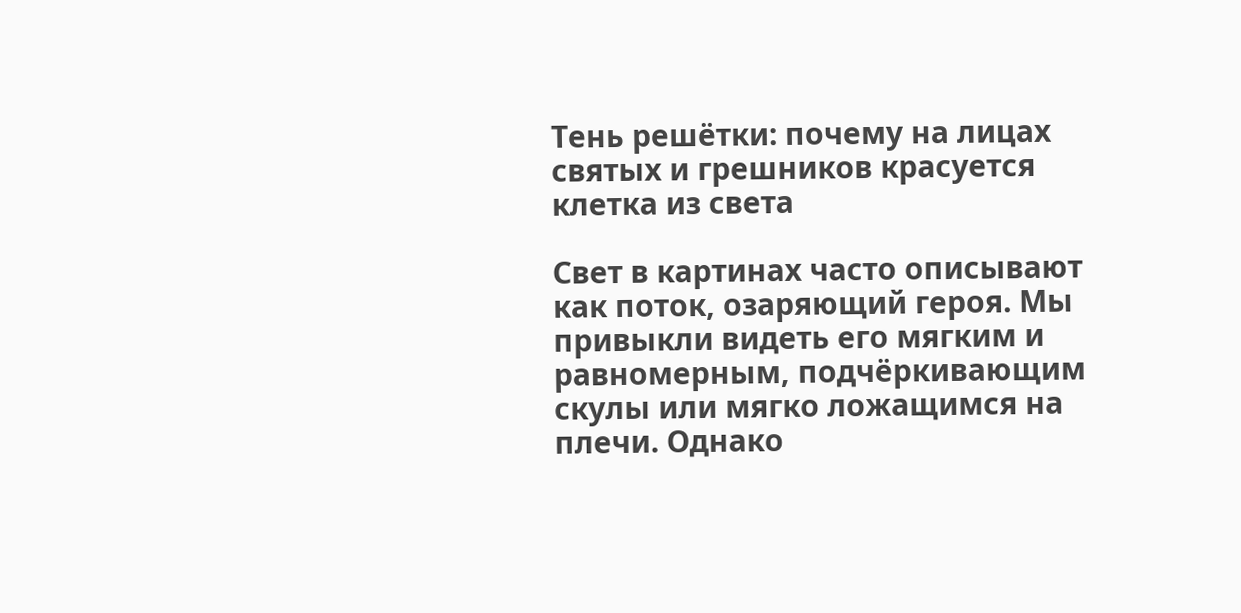Тень решётки: почему на лицах святых и грешников красуется клетка из света

Свет в картинах часто описывают как поток, озаряющий героя. Мы привыкли видеть его мягким и равномерным, подчёркивающим скулы или мягко ложащимся на плечи. Однако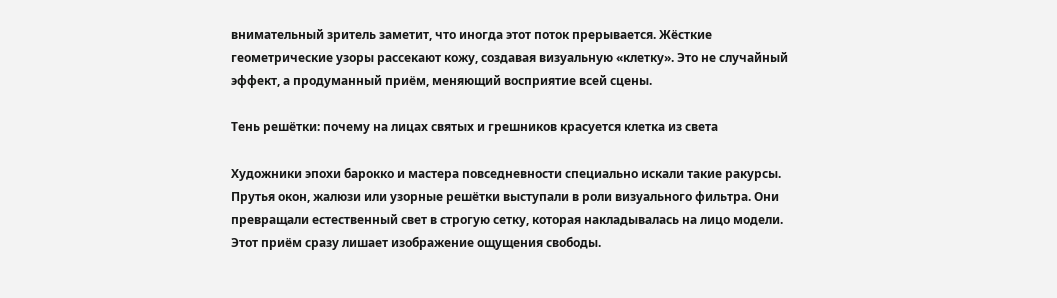внимательный зритель заметит, что иногда этот поток прерывается. Жёсткие геометрические узоры рассекают кожу, создавая визуальную «клетку». Это не случайный эффект, а продуманный приём, меняющий восприятие всей сцены.

Тень решётки: почему на лицах святых и грешников красуется клетка из света

Художники эпохи барокко и мастера повседневности специально искали такие ракурсы. Прутья окон, жалюзи или узорные решётки выступали в роли визуального фильтра. Они превращали естественный свет в строгую сетку, которая накладывалась на лицо модели. Этот приём сразу лишает изображение ощущения свободы.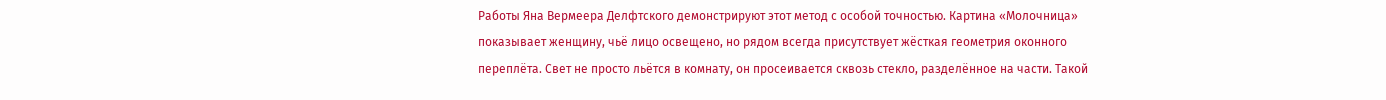Работы Яна Вермеера Делфтского демонстрируют этот метод с особой точностью. Картина «Молочница» показывает женщину, чьё лицо освещено, но рядом всегда присутствует жёсткая геометрия оконного переплёта. Свет не просто льётся в комнату, он просеивается сквозь стекло, разделённое на части. Такой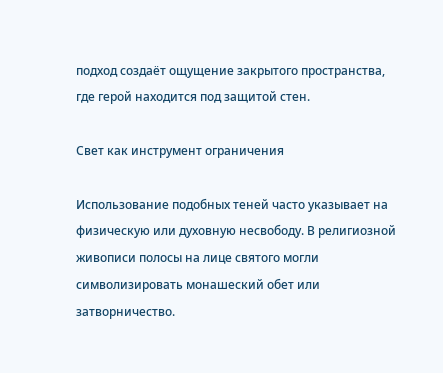подход создаёт ощущение закрытого пространства, где герой находится под защитой стен.

Свет как инструмент ограничения

Использование подобных теней часто указывает на физическую или духовную несвободу. В религиозной живописи полосы на лице святого могли символизировать монашеский обет или затворничество.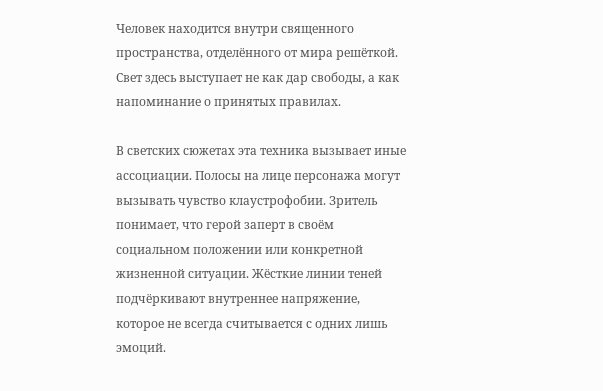Человек находится внутри священного пространства, отделённого от мира решёткой. Свет здесь выступает не как дар свободы, а как напоминание о принятых правилах.

В светских сюжетах эта техника вызывает иные ассоциации. Полосы на лице персонажа могут вызывать чувство клаустрофобии. Зритель понимает, что герой заперт в своём социальном положении или конкретной жизненной ситуации. Жёсткие линии теней подчёркивают внутреннее напряжение, которое не всегда считывается с одних лишь эмоций.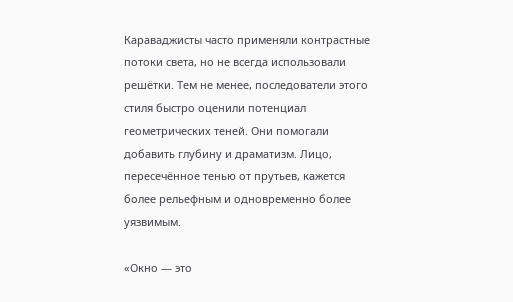Караваджисты часто применяли контрастные потоки света, но не всегда использовали решётки. Тем не менее, последователи этого стиля быстро оценили потенциал геометрических теней. Они помогали добавить глубину и драматизм. Лицо, пересечённое тенью от прутьев, кажется более рельефным и одновременно более уязвимым.

«Окно — это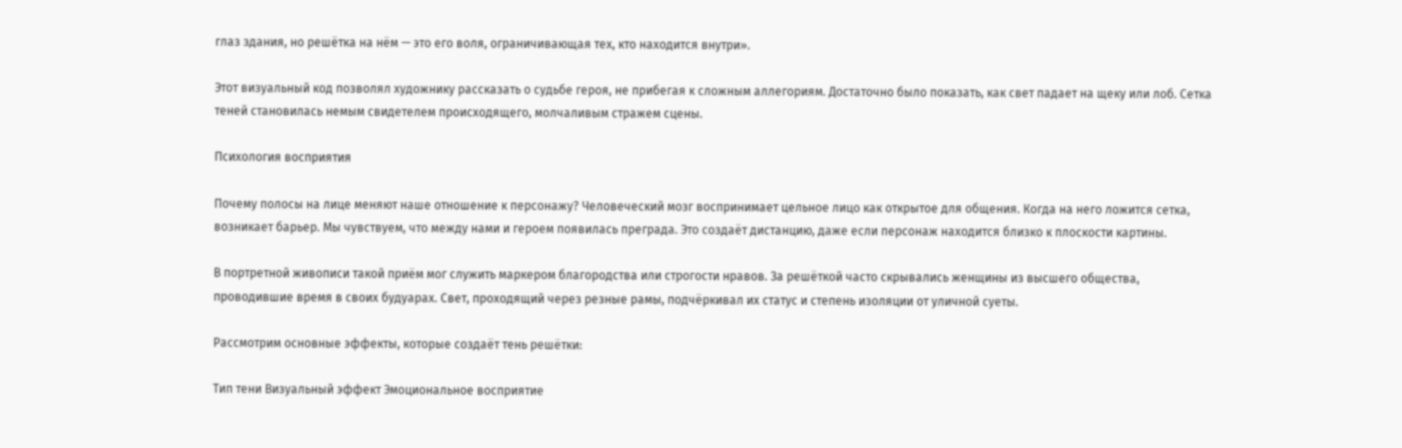глаз здания, но решётка на нём — это его воля, ограничивающая тех, кто находится внутри».

Этот визуальный код позволял художнику рассказать о судьбе героя, не прибегая к сложным аллегориям. Достаточно было показать, как свет падает на щеку или лоб. Сетка теней становилась немым свидетелем происходящего, молчаливым стражем сцены.

Психология восприятия

Почему полосы на лице меняют наше отношение к персонажу? Человеческий мозг воспринимает цельное лицо как открытое для общения. Когда на него ложится сетка, возникает барьер. Мы чувствуем, что между нами и героем появилась преграда. Это создаёт дистанцию, даже если персонаж находится близко к плоскости картины.

В портретной живописи такой приём мог служить маркером благородства или строгости нравов. За решёткой часто скрывались женщины из высшего общества, проводившие время в своих будуарах. Свет, проходящий через резные рамы, подчёркивал их статус и степень изоляции от уличной суеты.

Рассмотрим основные эффекты, которые создаёт тень решётки:

Тип тени Визуальный эффект Эмоциональное восприятие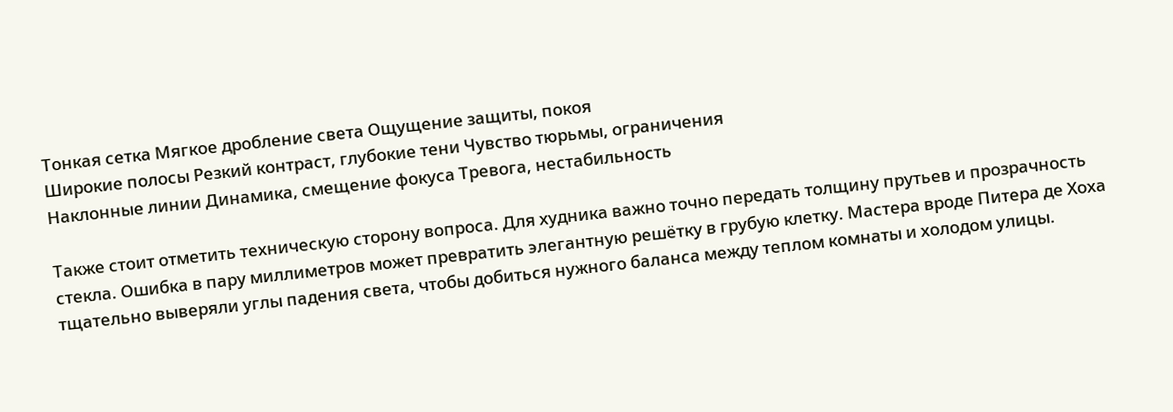Тонкая сетка Мягкое дробление света Ощущение защиты, покоя
Широкие полосы Резкий контраст, глубокие тени Чувство тюрьмы, ограничения
Наклонные линии Динамика, смещение фокуса Тревога, нестабильность

Также стоит отметить техническую сторону вопроса. Для худника важно точно передать толщину прутьев и прозрачность стекла. Ошибка в пару миллиметров может превратить элегантную решётку в грубую клетку. Мастера вроде Питера де Хоха тщательно выверяли углы падения света, чтобы добиться нужного баланса между теплом комнаты и холодом улицы.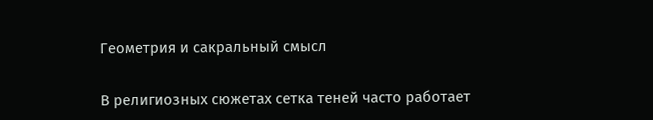Геометрия и сакральный смысл

В религиозных сюжетах сетка теней часто работает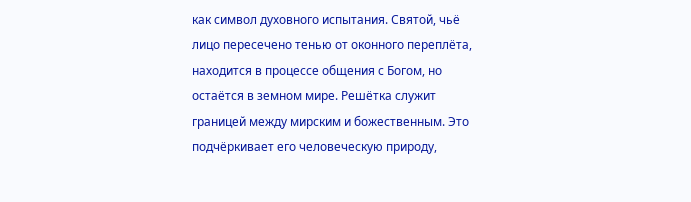как символ духовного испытания. Святой, чьё лицо пересечено тенью от оконного переплёта, находится в процессе общения с Богом, но остаётся в земном мире. Решётка служит границей между мирским и божественным. Это подчёркивает его человеческую природу,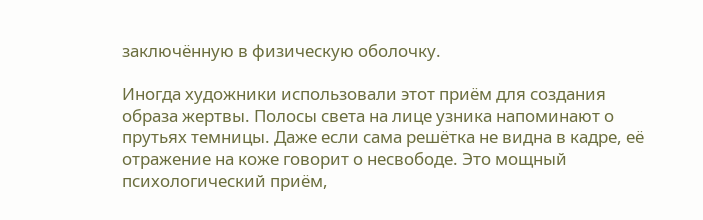заключённую в физическую оболочку.

Иногда художники использовали этот приём для создания образа жертвы. Полосы света на лице узника напоминают о прутьях темницы. Даже если сама решётка не видна в кадре, её отражение на коже говорит о несвободе. Это мощный психологический приём,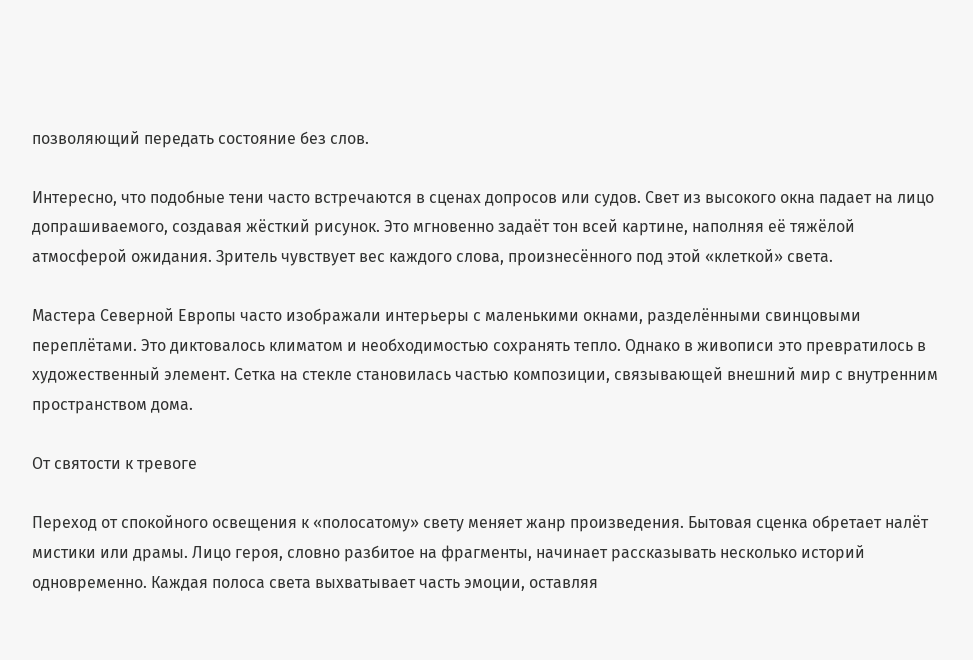позволяющий передать состояние без слов.

Интересно, что подобные тени часто встречаются в сценах допросов или судов. Свет из высокого окна падает на лицо допрашиваемого, создавая жёсткий рисунок. Это мгновенно задаёт тон всей картине, наполняя её тяжёлой атмосферой ожидания. Зритель чувствует вес каждого слова, произнесённого под этой «клеткой» света.

Мастера Северной Европы часто изображали интерьеры с маленькими окнами, разделёнными свинцовыми переплётами. Это диктовалось климатом и необходимостью сохранять тепло. Однако в живописи это превратилось в художественный элемент. Сетка на стекле становилась частью композиции, связывающей внешний мир с внутренним пространством дома.

От святости к тревоге

Переход от спокойного освещения к «полосатому» свету меняет жанр произведения. Бытовая сценка обретает налёт мистики или драмы. Лицо героя, словно разбитое на фрагменты, начинает рассказывать несколько историй одновременно. Каждая полоса света выхватывает часть эмоции, оставляя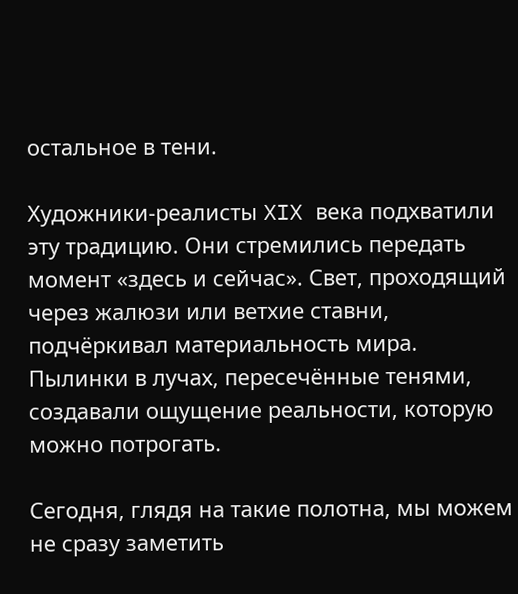остальное в тени.

Художники-реалисты XIX века подхватили эту традицию. Они стремились передать момент «здесь и сейчас». Свет, проходящий через жалюзи или ветхие ставни, подчёркивал материальность мира. Пылинки в лучах, пересечённые тенями, создавали ощущение реальности, которую можно потрогать.

Сегодня, глядя на такие полотна, мы можем не сразу заметить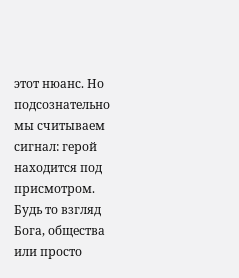этот нюанс. Но подсознательно мы считываем сигнал: герой находится под присмотром. Будь то взгляд Бога, общества или просто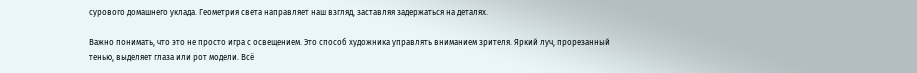сурового домашнего уклада. Геометрия света направляет наш взгляд, заставляя задержаться на деталях.

Важно понимать, что это не просто игра с освещением. Это способ художника управлять вниманием зрителя. Яркий луч, прорезанный тенью, выделяет глаза или рот модели. Всё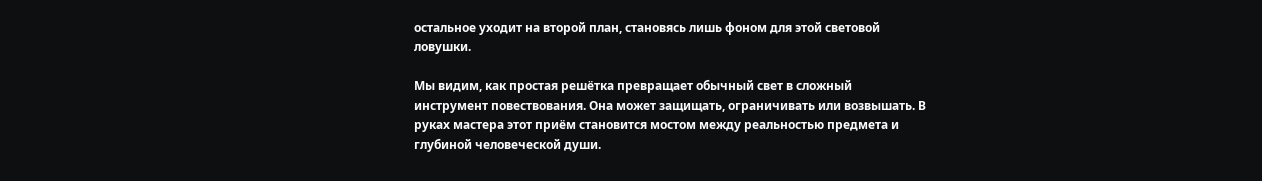остальное уходит на второй план, становясь лишь фоном для этой световой ловушки.

Мы видим, как простая решётка превращает обычный свет в сложный инструмент повествования. Она может защищать, ограничивать или возвышать. В руках мастера этот приём становится мостом между реальностью предмета и глубиной человеческой души.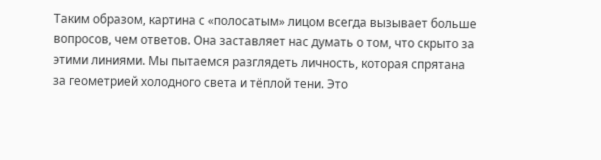Таким образом, картина с «полосатым» лицом всегда вызывает больше вопросов, чем ответов. Она заставляет нас думать о том, что скрыто за этими линиями. Мы пытаемся разглядеть личность, которая спрятана за геометрией холодного света и тёплой тени. Это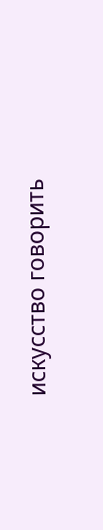искусство говорить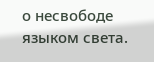о несвободе языком света.